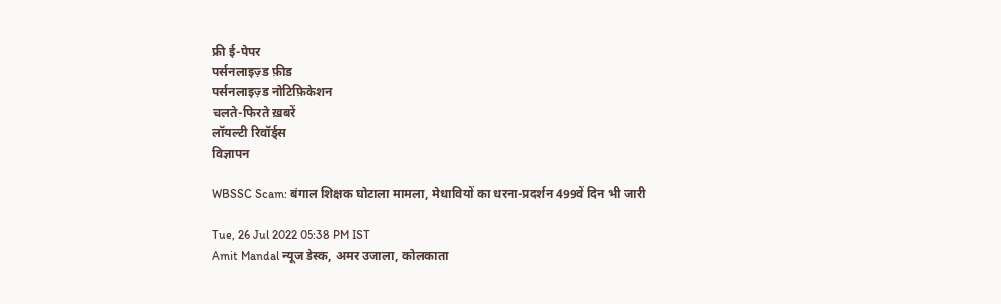फ्री ई-पेपर
पर्सनलाइज़्ड फ़ीड
पर्सनलाइज़्ड नोटिफ़िकेशन
चलते-फिरते ख़बरें
लॉयल्टी रिवॉर्ड्स
विज्ञापन

WBSSC Scam: बंगाल शिक्षक घोटाला मामला, मेधावियों का धरना-प्रदर्शन 499वें दिन भी जारी

Tue, 26 Jul 2022 05:38 PM IST
Amit Mandal न्यूज डेस्क, अमर उजाला, कोलकाता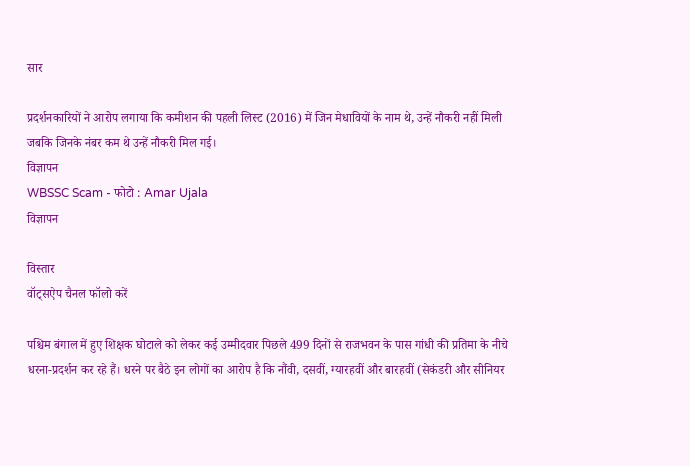सार

प्रदर्शनकारियों ने आरोप लगाया कि कमीशन की पहली लिस्ट (2016) में जिन मेधावियों के नाम थे, उन्हें नौकरी नहीं मिली जबकि जिनके नंबर कम थे उन्हें नौकरी मिल गई।
विज्ञापन
WBSSC Scam - फोटो : Amar Ujala
विज्ञापन

विस्तार
वॉट्सऐप चैनल फॉलो करें

पश्चिम बंगाल में हुए शिक्षक घोटाले को लेकर कई उम्मीदवार पिछले 499 दिनों से राजभवन के पास गांधी की प्रतिमा के नीचे धरना-प्रदर्शन कर रहे हैं। धरने पर बैठे इन लोगों का आरोप है कि नौंवी, दसवीं, ग्यारहवीं और बारहवीं (सेकंडरी और सीनियर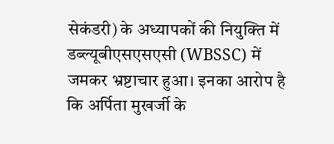सेकंडरी) के अध्यापकों की नियुक्ति में डब्ल्यूबीएसएसएसी (WBSSC) में जमकर भ्रष्टाचार हुआ। इनका आरोप है कि अर्पिता मुखर्जी के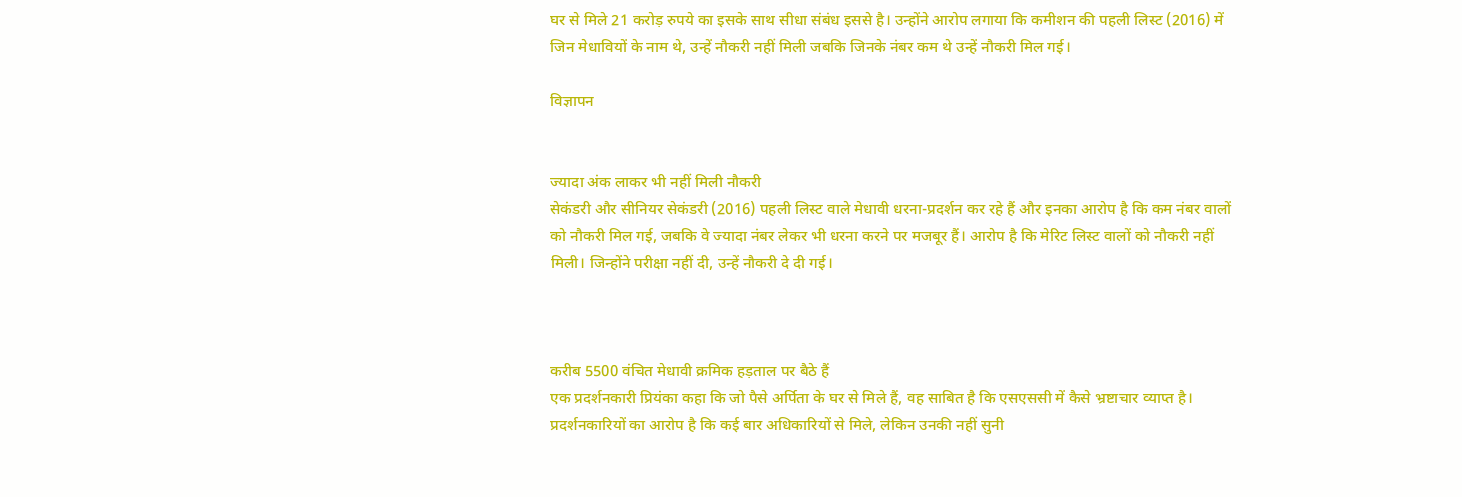घर से मिले 21 करोड़ रुपये का इसके साथ सीधा संबंध इससे है। उन्होंने आरोप लगाया कि कमीशन की पहली लिस्ट (2016) में जिन मेधावियों के नाम थे, उन्हें नौकरी नहीं मिली जबकि जिनके नंबर कम थे उन्हें नौकरी मिल गई।

विज्ञापन


ज्यादा अंक लाकर भी नहीं मिली नौकरी
सेकंडरी और सीनियर सेकंडरी (2016) पहली लिस्ट वाले मेधावी धरना-प्रदर्शन कर रहे हैं और इनका आरोप है कि कम नंबर वालों को नौकरी मिल गई, जबकि वे ज्यादा नंबर लेकर भी धरना करने पर मजबूर हैं। आरोप है कि मेरिट लिस्ट वालों को नौकरी नहीं मिली। जिन्होंने परीक्षा नहीं दी, उन्हें नौकरी दे दी गई।



करीब 5500 वंचित मेधावी क्रमिक हड़ताल पर बैठे हैं
एक प्रदर्शनकारी प्रियंका कहा कि जो पैसे अर्पिता के घर से मिले हैं, वह साबित है कि एसएससी में कैसे भ्रष्टाचार व्याप्त है। प्रदर्शनकारियों का आरोप है कि कई बार अधिकारियों से मिले, लेकिन उनकी नहीं सुनी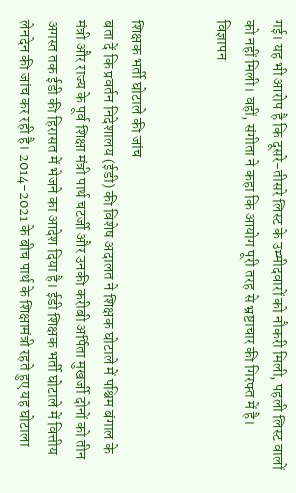गई। यह भी आरोप है कि दूसरे-तीसरे लिस्ट के उम्मीदवारों को नौकरी मिली, पहली लिस्ट वालों को नहीं मिली। वहीं, संगीता ने कहा कि आयोग पूरी तरह से भ्रष्टाचार की गिरफ्त में है।
विज्ञापन


शिक्षक भर्ती घोटाले की जांच
बता दें कि प्रवर्तन निदेशालय (ईडी) की विशेष अदालत ने शिक्षक घोटाले में पश्चिम बंगाल के मंत्री और राज्य के पूर्व शिक्षा मंत्री पार्थ चटर्जी और उनकी करीबी अर्पिता मुखर्जी दोनों को तीन अगस्त तक ईडी की हिरासत में भेजने का आदेश दिया है। ईडी शिक्षक भर्ती घोटाले में वित्तीय लेनदेन की जांच कर रही है। 2014-2021 के बीच पार्थ के शिक्षामंत्री रहते हुए यह घोटाला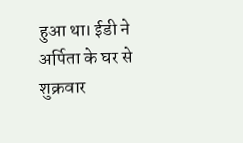हुआ था। ईडी ने अर्पिता के घर से शुक्रवार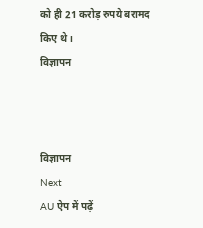को ही 21 करोड़ रुपये बरामद किए थे।
विज्ञापन



विज्ञापन
Next
AU ऐप में पढ़ें